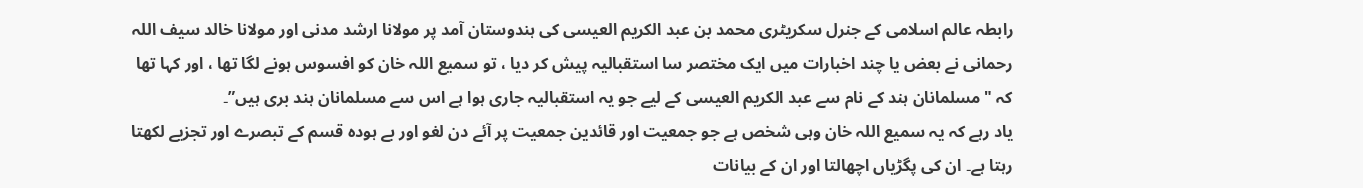رابطہ عالم اسلامی کے جنرل سکریٹری محمد بن عبد الکریم العیسی کی ہندوستان آمد پر مولانا ارشد مدنی اور مولانا خالد سیف اللہ رحمانی نے بعض یا چند اخبارات میں ایک مختصر سا استقبالیہ پیش کر دیا ، تو سمیع اللہ خان کو افسوس ہونے لگا تھا ، اور کہا تھا کہ "مسلمانان ہند کے نام سے عبد الکریم العیسی کے لیے جو یہ استقبالیہ جاری ہوا ہے اس سے مسلمانان ہند بری ہیں”۔
یاد رہے کہ یہ سمیع اللہ خان وہی شخص ہے جو جمعیت اور قائدین جمعیت پر آئے دن لغو اور بے ہودہ قسم کے تبصرے اور تجزیے لکھتا رہتا ہے۔ ان کی پگڑیاں اچھالتا اور ان کے بیانات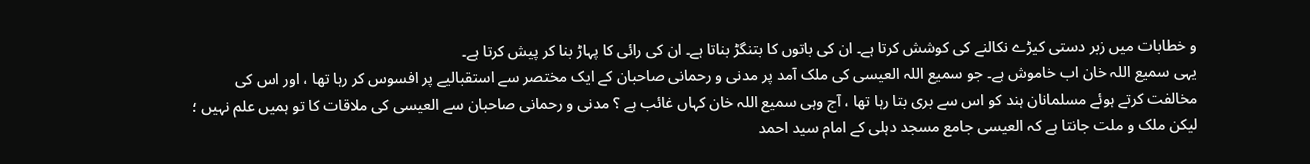و خطابات میں زبر دستی کیڑے نکالنے کی کوشش کرتا ہے۔ ان کی باتوں کا بتنگڑ بناتا ہے۔ ان کی رائی کا پہاڑ بنا کر پیش کرتا ہے۔
یہی سمیع اللہ خان اب خاموش ہے۔ جو سمیع اللہ العیسی کی ملک آمد پر مدنی و رحمانی صاحبان کے ایک مختصر سے استقبالیے پر افسوس کر رہا تھا ، اور اس کی مخالفت کرتے ہوئے مسلمانان ہند کو اس سے بری بتا رہا تھا ، آج وہی سمیع اللہ خان کہاں غائب ہے ؟ مدنی و رحمانی صاحبان سے العیسی کی ملاقات کا تو ہمیں علم نہیں ؛ لیکن ملک و ملت جانتا ہے کہ العیسی جامع مسجد دہلی کے امام سید احمد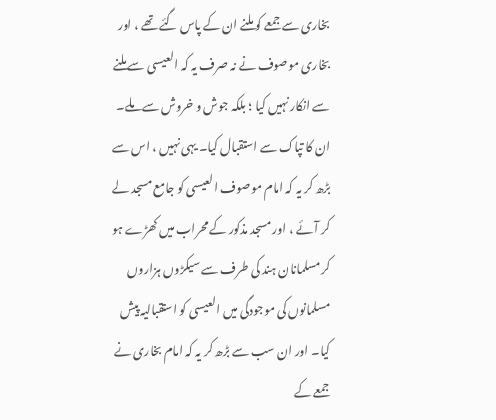بخاری سے جمعے کو ملنے ان کے پاس گئے تھے ، اور بخاری موصوف نے نہ صرف یہ کہ العیسی سے ملنے سے انکار نہیں کیا ؛ بلکہ جوش و خروش سے ملے۔ ان کا تپاک سے استقبال کیا۔ یہی نہیں ، اس سے بڑھ کر یہ کہ امام موصوف العیسی کو جامع مسجد لے کر آئے ، اور مسجد مذکور کے محراب میں کھڑے ہو کر مسلمانان ہند کی طرف سے سیکڑوں ہزاروں مسلمانوں کی موجودگی میں العیسی کو استقبالیہ پیش کیا۔ اور ان سب سے بڑھ کر یہ کہ امام بخاری نے جمعے کے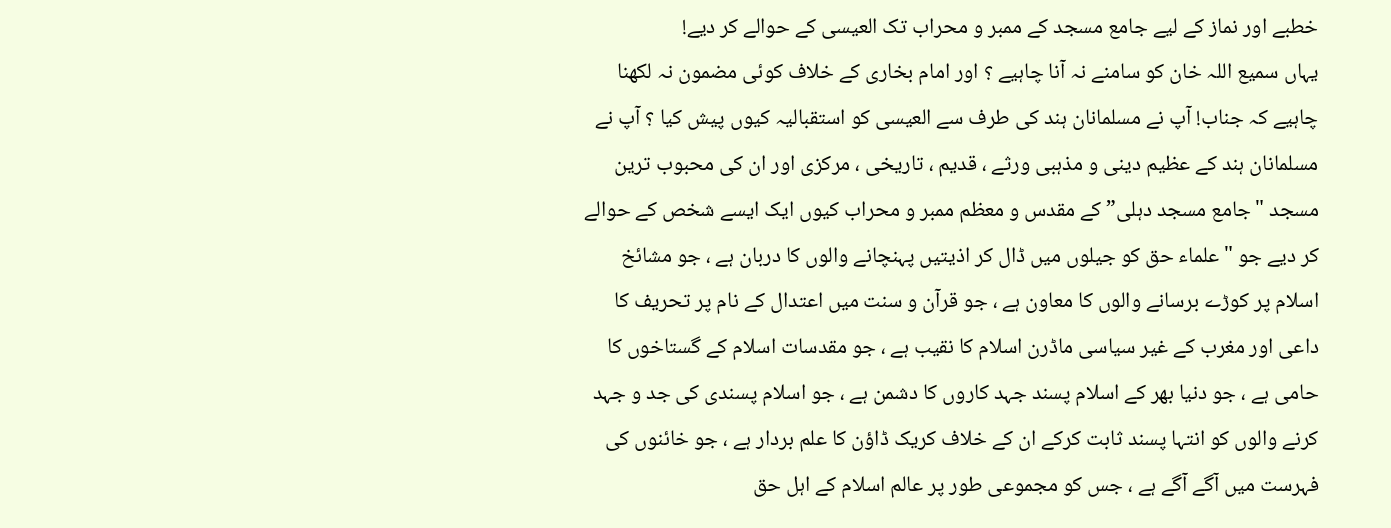خطبے اور نماز کے لیے جامع مسجد کے ممبر و محراب تک العیسی کے حوالے کر دیے!
یہاں سمیع اللہ خان کو سامنے نہ آنا چاہیے ؟ اور امام بخاری کے خلاف کوئی مضمون نہ لکھنا چاہیے کہ جناب! آپ نے مسلمانان ہند کی طرف سے العیسی کو استقبالیہ کیوں پیش کیا ؟ آپ نے مسلمانان ہند کے عظیم دینی و مذہبی ورثے ، قدیم ، تاریخی ، مرکزی اور ان کی محبوب ترین مسجد "جامع مسجد دہلی” کے مقدس و معظم ممبر و محراب کیوں ایک ایسے شخص کے حوالے کر دیے جو "علماء حق کو جیلوں میں ڈال کر اذیتیں پہنچانے والوں کا دربان ہے ، جو مشائخ اسلام پر کوڑے برسانے والوں کا معاون ہے ، جو قرآن و سنت میں اعتدال کے نام پر تحریف کا داعی اور مغرب کے غیر سیاسی ماڈرن اسلام کا نقیب ہے ، جو مقدسات اسلام کے گستاخوں کا حامی ہے ، جو دنیا بھر کے اسلام پسند جہد کاروں کا دشمن ہے ، جو اسلام پسندی کی جد و جہد کرنے والوں کو انتہا پسند ثابت کرکے ان کے خلاف کریک ڈاؤن کا علم بردار ہے ، جو خائنوں کی فہرست میں آگے آگے ہے ، جس کو مجموعی طور پر عالم اسلام کے اہل حق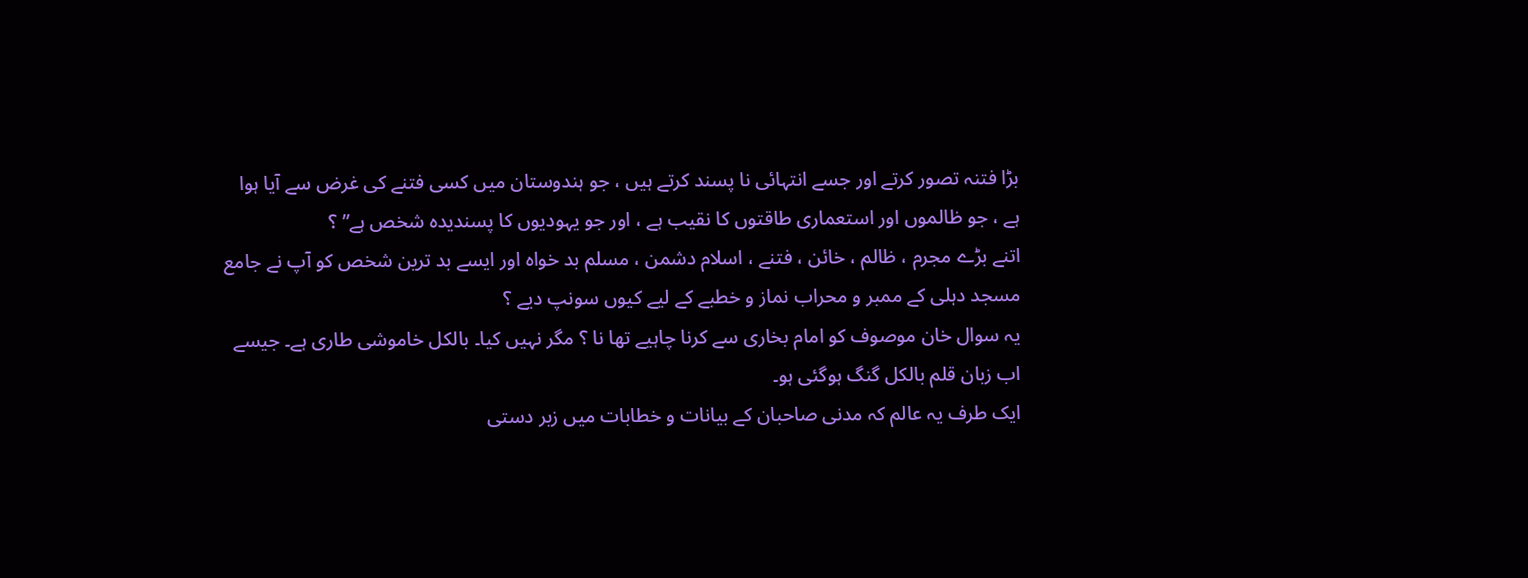بڑا فتنہ تصور کرتے اور جسے انتہائی نا پسند کرتے ہیں ، جو ہندوستان میں کسی فتنے کی غرض سے آیا ہوا ہے ، جو ظالموں اور استعماری طاقتوں کا نقیب ہے ، اور جو یہودیوں کا پسندیدہ شخص ہے” ؟
اتنے بڑے مجرم ، ظالم ، خائن ، فتنے ، اسلام دشمن ، مسلم بد خواہ اور ایسے بد ترین شخص کو آپ نے جامع مسجد دہلی کے ممبر و محراب نماز و خطبے کے لیے کیوں سونپ دیے ؟
یہ سوال خان موصوف کو امام بخاری سے کرنا چاہیے تھا نا ؟ مگر نہیں کیا۔ بالکل خاموشی طاری ہے۔ جیسے اب زبان قلم بالکل گنگ ہوگئی ہو۔
ایک طرف یہ عالم کہ مدنی صاحبان کے بیانات و خطابات میں زبر دستی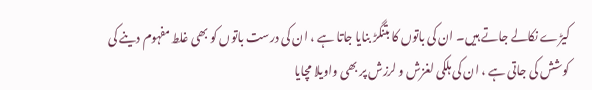کیڑے نکالے جاتے ہیں۔ ان کی باتوں کا بتنگڑ بنایا جاتا ہے ، ان کی درست باتوں کو بھی غلط مفہوم دینے کی کوشش کی جاتی ہے ، ان کی ہلکی لغزش و لرزش پر بھی واویلا مچایا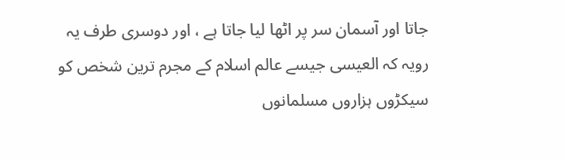جاتا اور آسمان سر پر اٹھا لیا جاتا ہے ، اور دوسری طرف یہ رویہ کہ العیسی جیسے عالم اسلام کے مجرم ترین شخص کو سیکڑوں ہزاروں مسلمانوں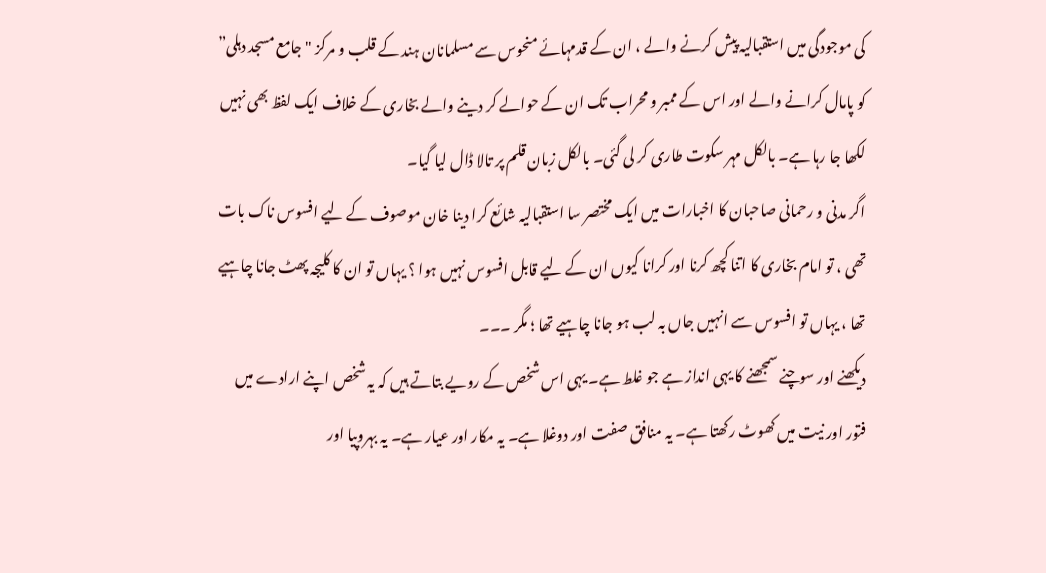کی موجودگی میں استقبالیہ پیش کرنے والے ، ان کے قدمہائے منحوس سے مسلمانان ہند کے قلب و مرکز "جامع مسجد دہلی” کو پامال کرانے والے اور اس کے ممبر و محراب تک ان کے حوالے کر دینے والے بخاری کے خلاف ایک لفظ بھی نہیں لکھا جا رہا ہے۔ بالکل مہر سکوت طاری کر لی گئی۔ بالکل زبان قلم پر تالا ڈال لیا گیا۔
اگر مدنی و رحمانی صاحبان کا اخبارات میں ایک مختصر سا استقبالیہ شائع کرا دینا خان موصوف کے لیے افسوس ناک بات تھی ، تو امام بخاری کا اتنا کچھ کرنا اور کرانا کیوں ان کے لیے قابل افسوس نہیں ہوا ؟ یہاں تو ان کا کلیجہ پھٹ جانا چاہیے تھا ، یہاں تو افسوس سے انہیں جاں بہ لب ہو جانا چاہیے تھا ؛ مگر ۔۔۔
دیکھنے اور سوچنے سمجھنے کا یہی انداز ہے جو غلط ہے۔ یہی اس شخص کے رویے بتاتے ہیں کہ یہ شخص اپنے ارادے میں فتور اور نیت میں کھوٹ رکھتا ہے۔ یہ منافق صفت اور دوغلا ہے۔ یہ مکار اور عیار ہے۔ یہ بہروپیا اور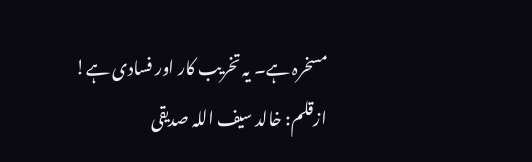مسخرہ ہے۔ یہ تخریب کار اور فسادی ہے!
ازقلم: خالد سیف اللہ صدیقی